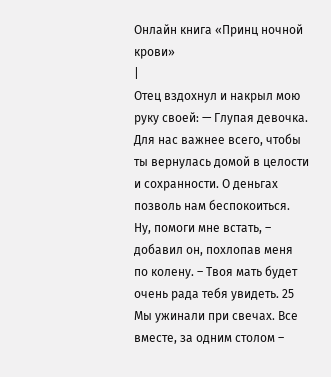Онлайн книга «Принц ночной крови»
|
Отец вздохнул и накрыл мою руку своей: — Глупая девочка. Для нас важнее всего, чтобы ты вернулась домой в целости и сохранности. О деньгах позволь нам беспокоиться. Ну, помоги мне встать, – добавил он, похлопав меня по колену. – Твоя мать будет очень рада тебя увидеть. 25 Мы ужинали при свечах. Все вместе, за одним столом –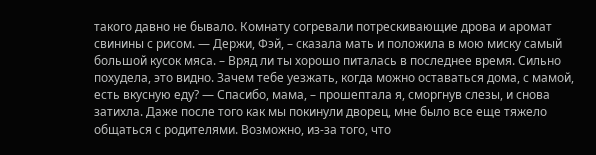такого давно не бывало. Комнату согревали потрескивающие дрова и аромат свинины с рисом. — Держи, Фэй, – сказала мать и положила в мою миску самый большой кусок мяса. – Вряд ли ты хорошо питалась в последнее время. Сильно похудела, это видно. Зачем тебе уезжать, когда можно оставаться дома, с мамой, есть вкусную еду? — Спасибо, мама, – прошептала я, сморгнув слезы, и снова затихла. Даже после того как мы покинули дворец, мне было все еще тяжело общаться с родителями. Возможно, из-за того, что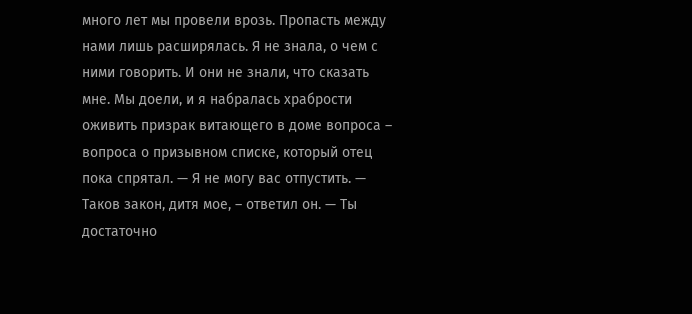много лет мы провели врозь. Пропасть между нами лишь расширялась. Я не знала, о чем с ними говорить. И они не знали, что сказать мне. Мы доели, и я набралась храбрости оживить призрак витающего в доме вопроса – вопроса о призывном списке, который отец пока спрятал. — Я не могу вас отпустить. — Таков закон, дитя мое, – ответил он. — Ты достаточно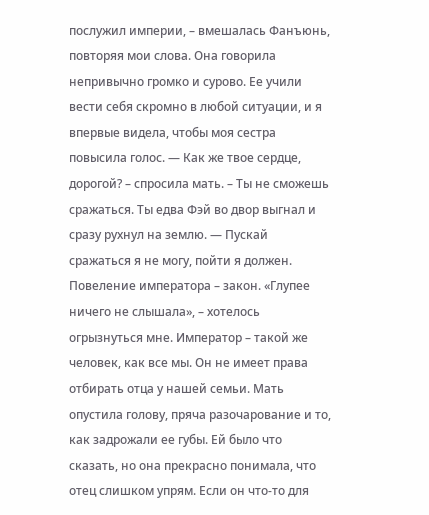послужил империи, – вмешалась Фанъюнь, повторяя мои слова. Она говорила непривычно громко и сурово. Ее учили вести себя скромно в любой ситуации, и я впервые видела, чтобы моя сестра повысила голос. — Как же твое сердце, дорогой? – спросила мать. – Ты не сможешь сражаться. Ты едва Фэй во двор выгнал и сразу рухнул на землю. — Пускай сражаться я не могу, пойти я должен. Повеление императора – закон. «Глупее ничего не слышала», – хотелось огрызнуться мне. Император – такой же человек, как все мы. Он не имеет права отбирать отца у нашей семьи. Мать опустила голову, пряча разочарование и то, как задрожали ее губы. Ей было что сказать, но она прекрасно понимала, что отец слишком упрям. Если он что-то для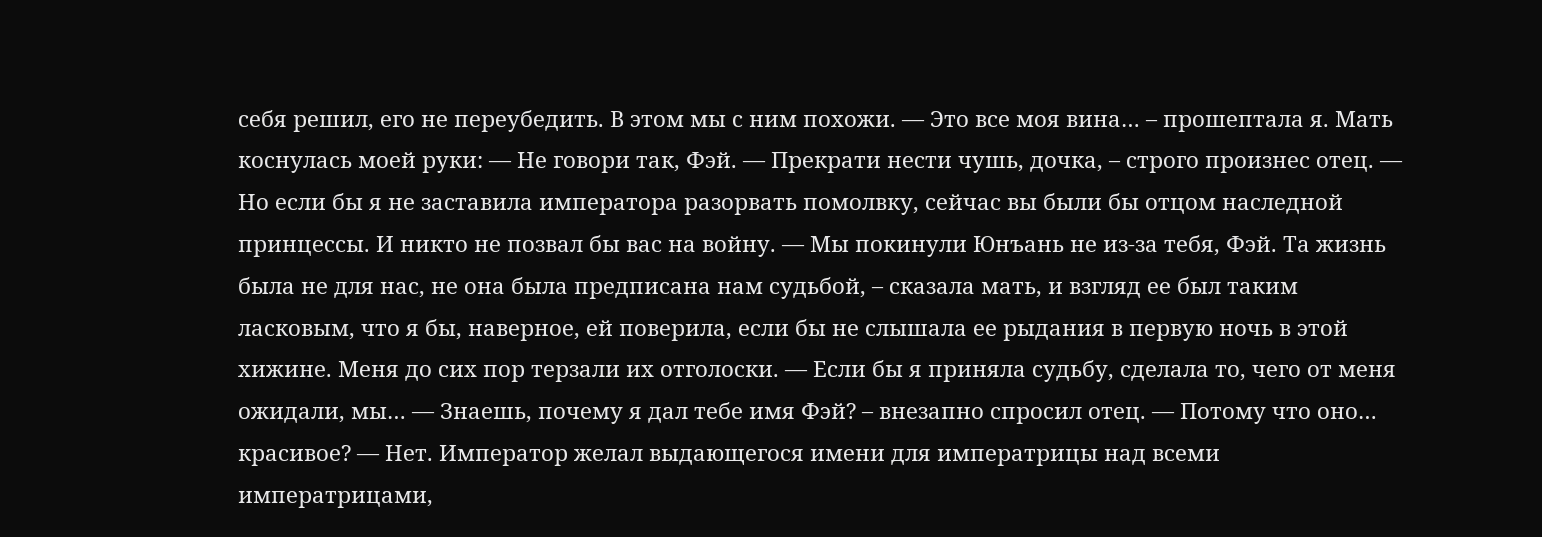себя решил, его не переубедить. В этом мы с ним похожи. — Это все моя вина… – прошептала я. Мать коснулась моей руки: — Не говори так, Фэй. — Прекрати нести чушь, дочка, – строго произнес отец. — Но если бы я не заставила императора разорвать помолвку, сейчас вы были бы отцом наследной принцессы. И никто не позвал бы вас на войну. — Мы покинули Юнъань не из-за тебя, Фэй. Та жизнь была не для нас, не она была предписана нам судьбой, – сказала мать, и взгляд ее был таким ласковым, что я бы, наверное, ей поверила, если бы не слышала ее рыдания в первую ночь в этой хижине. Меня до сих пор терзали их отголоски. — Если бы я приняла судьбу, сделала то, чего от меня ожидали, мы… — Знаешь, почему я дал тебе имя Фэй? – внезапно спросил отец. — Потому что оно… красивое? — Нет. Император желал выдающегося имени для императрицы над всеми императрицами,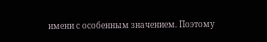имени с особенным значением. Поэтому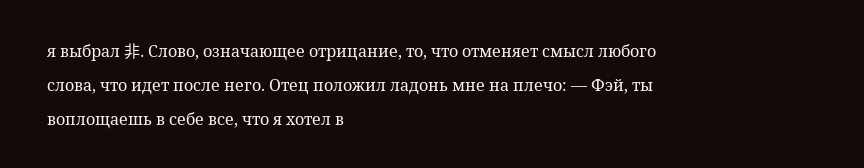я выбрал 非. Слово, означающее отрицание, то, что отменяет смысл любого слова, что идет после него. Отец положил ладонь мне на плечо: — Фэй, ты воплощаешь в себе все, что я хотел в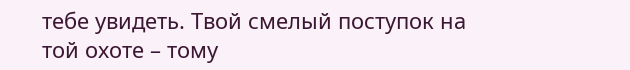тебе увидеть. Твой смелый поступок на той охоте – тому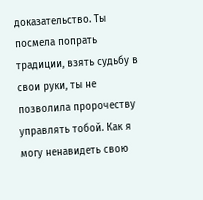доказательство. Ты посмела попрать традиции, взять судьбу в свои руки, ты не позволила пророчеству управлять тобой. Как я могу ненавидеть свою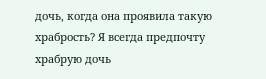дочь, когда она проявила такую храбрость? Я всегда предпочту храбрую дочь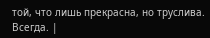той, что лишь прекрасна, но труслива. Всегда. |